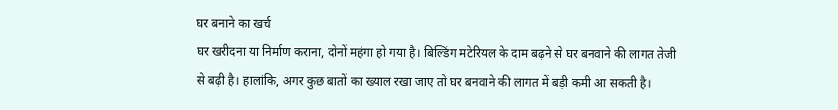घर बनाने का खर्च
घर खरीदना या निर्माण कराना, दोनों महंगा हो गया है। बिल्डिंग मटेरियल के दाम बढ़ने से घर बनवाने की लागत तेजी से बढ़ी है। हालांकि, अगर कुछ बातों का ख्याल रखा जाए तो घर बनवाने की लागत में बड़ी कमी आ सकती है।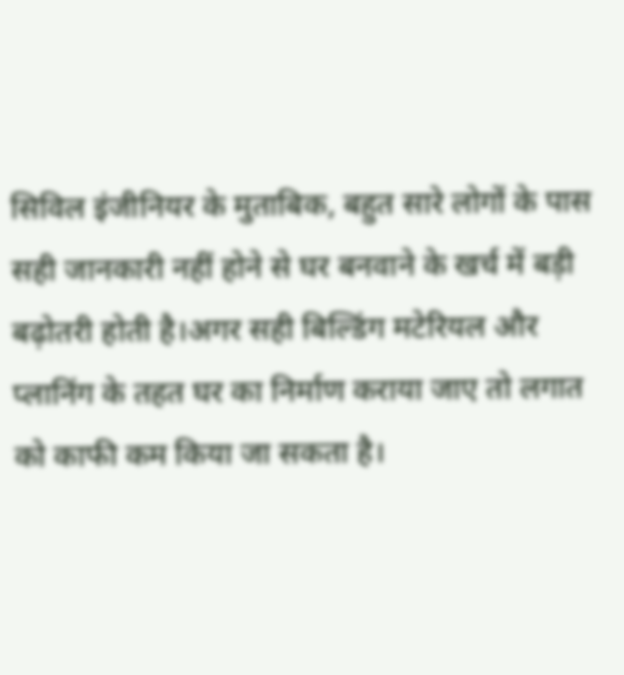सिविल इंजीनियर के मुताबिक, बहुत सारे लोगों के पास सही जानकारी नहीं होने से घर बनवाने के खर्च में बड़ी बढ़ोतरी होती है।अगर सही बिल्डिंग मटेरियल और प्लानिंग के तहत घर का निर्माण कराया जाए तो लगात को काफी कम किया जा सकता है।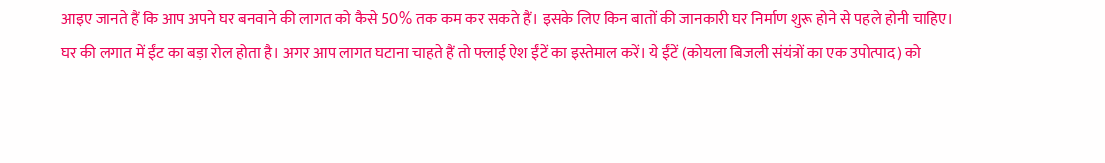आइए जानते हैं कि आप अपने घर बनवाने की लागत को कैसे 50% तक कम कर सकते हैं। इसके लिए किन बातों की जानकारी घर निर्माण शुरू होने से पहले होनी चाहिए।
घर की लगात में ईंट का बड़ा रोल होता है। अगर आप लागत घटाना चाहते हैं तो फ्लाई ऐश ईंटें का इस्तेमाल करें। ये ईंटें (कोयला बिजली संयंत्रों का एक उपोत्पाद) को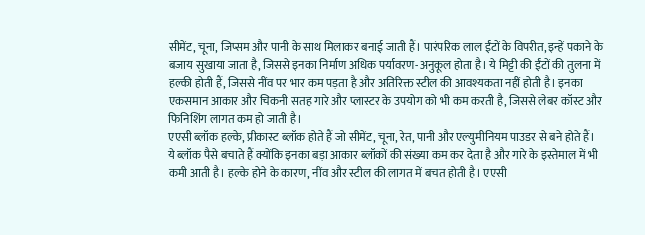सीमेंट, चूना, जिप्सम और पानी के साथ मिलाकर बनाई जाती हैं। पारंपरिक लाल ईंटों के विपरीत, इन्हें पकाने के बजाय सुखाया जाता है, जिससे इनका निर्माण अधिक पर्यावरण-अनुकूल होता है। ये मिट्टी की ईंटों की तुलना में हल्की होती हैं, जिससे नींव पर भार कम पड़ता है और अतिरिक्त स्टील की आवश्यकता नहीं होती है। इनका एकसमान आकार और चिकनी सतह गारे और प्लास्टर के उपयोग को भी कम करती है, जिससे लेबर कॉस्ट और फिनिशिंग लागत कम हो जाती है।
एएसी ब्लॉक हल्के, प्रीकास्ट ब्लॉक होते हैं जो सीमेंट, चूना, रेत, पानी और एल्युमीनियम पाउडर से बने होते हैं।
ये ब्लॉक पैसे बचाते हैं क्योंकि इनका बड़ा आकार ब्लॉकों की संख्या कम कर देता है और गारे के इस्तेमाल में भी कमी आती है। हल्के होने के कारण, नींव और स्टील की लागत में बचत होती है। एएसी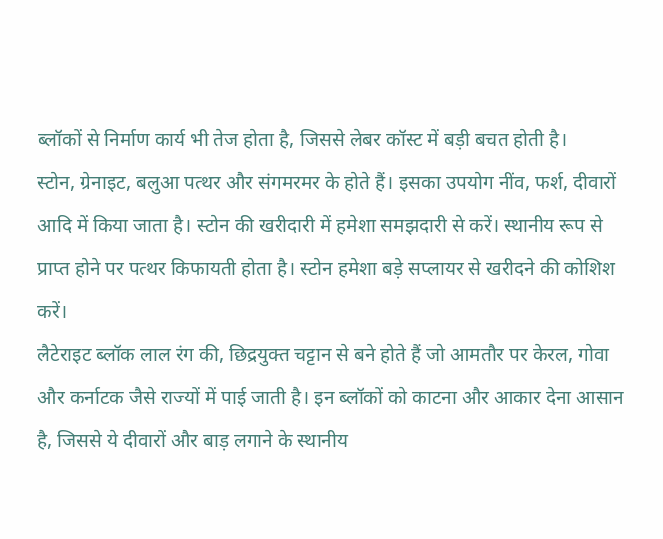ब्लॉकों से निर्माण कार्य भी तेज होता है, जिससे लेबर कॉस्ट में बड़ी बचत होती है।
स्टोन, ग्रेनाइट, बलुआ पत्थर और संगमरमर के होते हैं। इसका उपयोग नींव, फर्श, दीवारों आदि में किया जाता है। स्टोन की खरीदारी में हमेशा समझदारी से करें। स्थानीय रूप से प्राप्त होने पर पत्थर किफायती होता है। स्टोन हमेशा बड़े सप्लायर से खरीदने की कोशिश करें।
लैटेराइट ब्लॉक लाल रंग की, छिद्रयुक्त चट्टान से बने होते हैं जो आमतौर पर केरल, गोवा और कर्नाटक जैसे राज्यों में पाई जाती है। इन ब्लॉकों को काटना और आकार देना आसान है, जिससे ये दीवारों और बाड़ लगाने के स्थानीय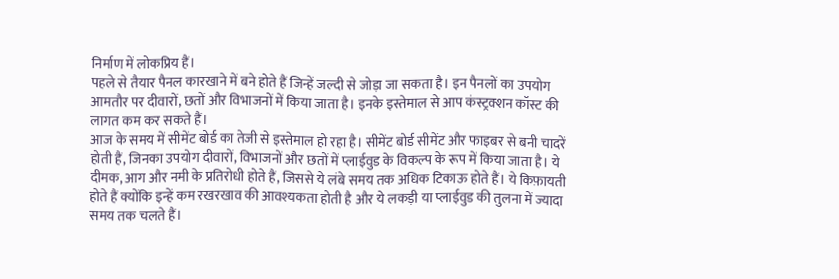निर्माण में लोकप्रिय हैं।
पहले से तैयार पैनल कारखाने में बने होते हैं जिन्हें जल्दी से जोड़ा जा सकता है। इन पैनलों का उपयोग आमतौर पर दीवारों, छतों और विभाजनों में किया जाता है। इनके इस्तेमाल से आप कंस्ट्रक्शन कॉस्ट की लागत कम कर सकते हैं।
आज के समय में सीमेंट बोर्ड का तेजी से इस्तेमाल हो रहा है। सीमेंट बोर्ड सीमेंट और फाइबर से बनी चादरें होती हैं, जिनका उपयोग दीवारों, विभाजनों और छतों में प्लाईवुड के विकल्प के रूप में किया जाता है। ये दीमक, आग और नमी के प्रतिरोधी होते हैं, जिससे ये लंबे समय तक अधिक टिकाऊ होते हैं। ये किफ़ायती होते हैं क्योंकि इन्हें कम रखरखाव की आवश्यकता होती है और ये लकड़ी या प्लाईवुड की तुलना में ज्यादा समय तक चलते हैं।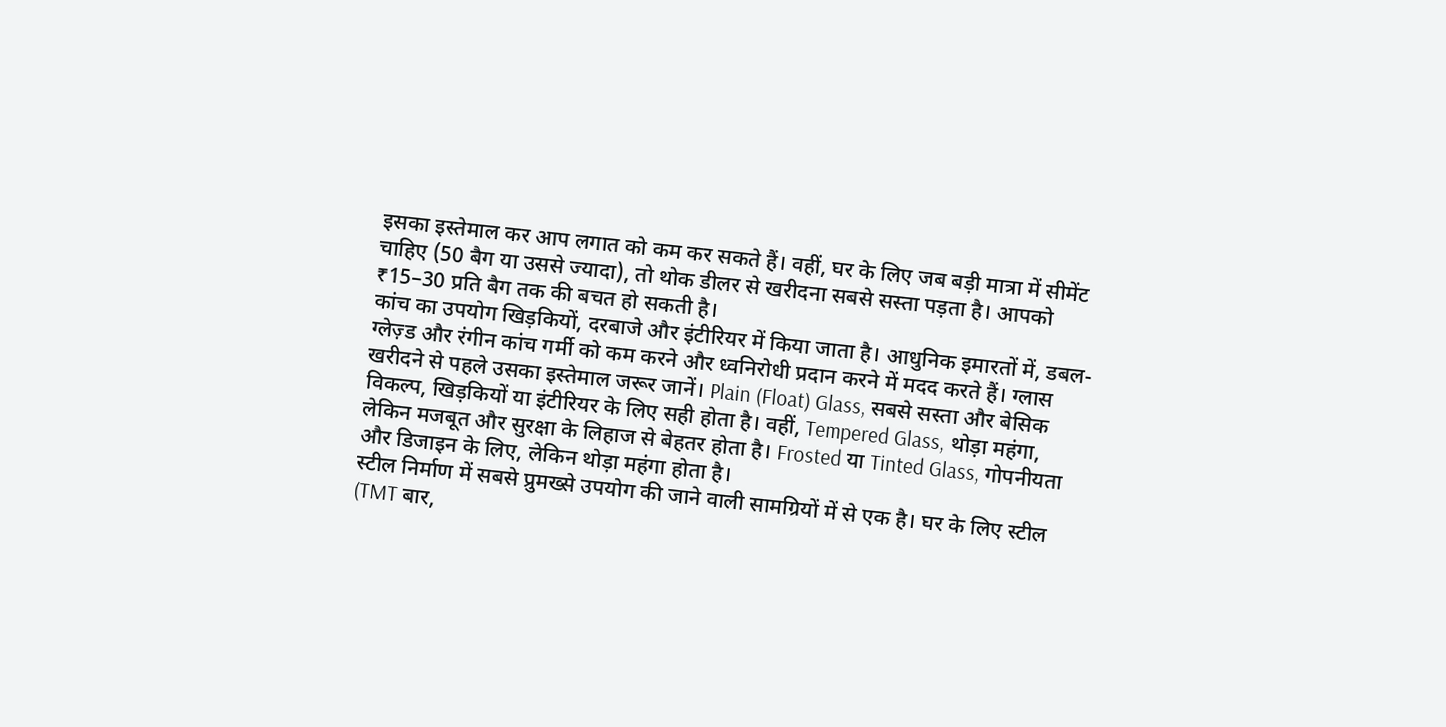इसका इस्तेमाल कर आप लगात को कम कर सकते हैं। वहीं, घर के लिए जब बड़ी मात्रा में सीमेंट चाहिए (50 बैग या उससे ज्यादा), तो थोक डीलर से खरीदना सबसे सस्ता पड़ता है। आपको ₹15–30 प्रति बैग तक की बचत हो सकती है।
कांच का उपयोग खिड़कियों, दरबाजे और इंटीरियर में किया जाता है। आधुनिक इमारतों में, डबल-ग्लेज़्ड और रंगीन कांच गर्मी को कम करने और ध्वनिरोधी प्रदान करने में मदद करते हैं। ग्लास खरीदने से पहले उसका इस्तेमाल जरूर जानें। Plain (Float) Glass, सबसे सस्ता और बेसिक विकल्प, खिड़कियों या इंटीरियर के लिए सही होता है। वहीं, Tempered Glass, थोड़ा महंगा, लेकिन मजबूत और सुरक्षा के लिहाज से बेहतर होता है। Frosted या Tinted Glass, गोपनीयता और डिजाइन के लिए, लेकिन थोड़ा महंगा होता है।
स्टील निर्माण में सबसे प्रुमख्से उपयोग की जाने वाली सामग्रियों में से एक है। घर के लिए स्टील (TMT बार,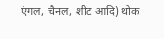एंगल, चैनल, शीट आदि) थोक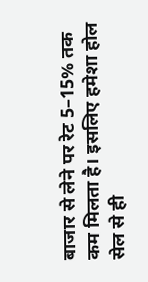बाजार से लेने पर रेट 5–15% तक कम मिलता है। इसलिए हमेशा होल सेल से ही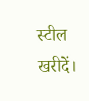स्टील खरीदें।